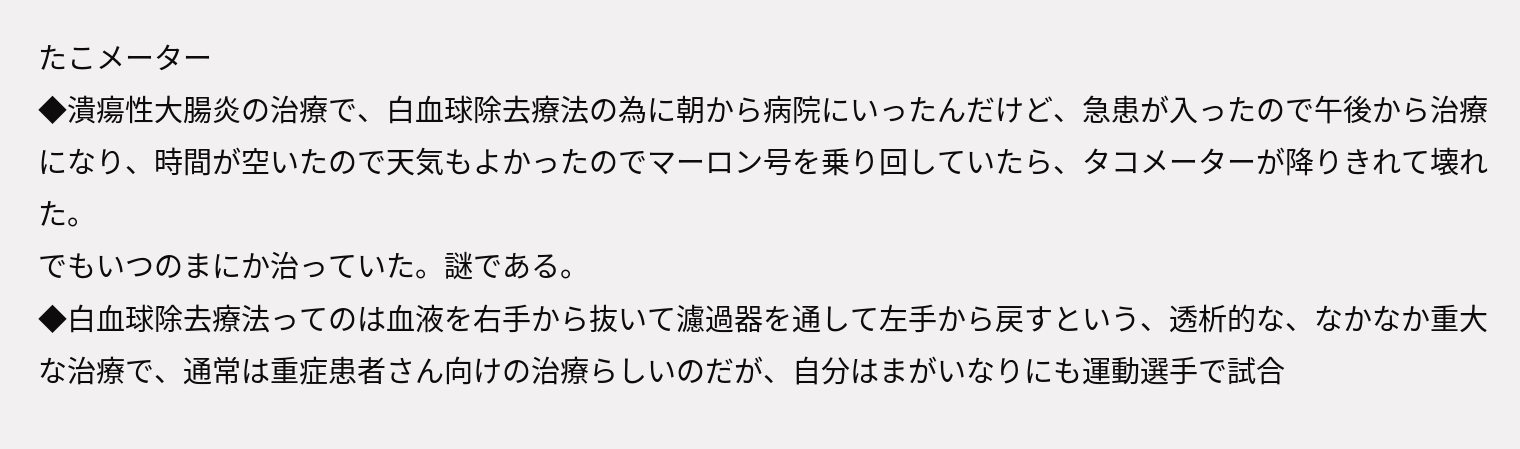たこメーター
◆潰瘍性大腸炎の治療で、白血球除去療法の為に朝から病院にいったんだけど、急患が入ったので午後から治療になり、時間が空いたので天気もよかったのでマーロン号を乗り回していたら、タコメーターが降りきれて壊れた。
でもいつのまにか治っていた。謎である。
◆白血球除去療法ってのは血液を右手から抜いて濾過器を通して左手から戻すという、透析的な、なかなか重大な治療で、通常は重症患者さん向けの治療らしいのだが、自分はまがいなりにも運動選手で試合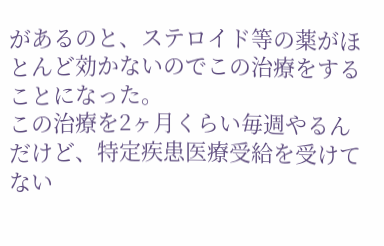があるのと、ステロイド等の薬がほとんど効かないのでこの治療をすることになった。
この治療を2ヶ月くらい毎週やるんだけど、特定疾患医療受給を受けてない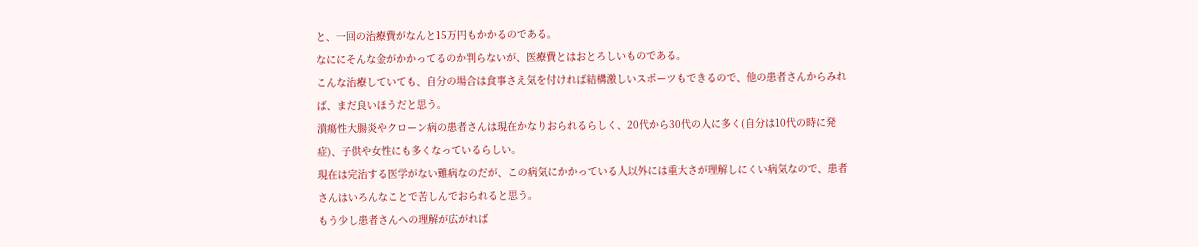と、一回の治療費がなんと15万円もかかるのである。
なににそんな金がかかってるのか判らないが、医療費とはおとろしいものである。
こんな治療していても、自分の場合は食事さえ気を付ければ結構激しいスポーツもできるので、他の患者さんからみれば、まだ良いほうだと思う。
潰瘍性大腸炎やクローン病の患者さんは現在かなりおられるらしく、20代から30代の人に多く(自分は10代の時に発症)、子供や女性にも多くなっているらしい。
現在は完治する医学がない難病なのだが、この病気にかかっている人以外には重大さが理解しにくい病気なので、患者さんはいろんなことで苦しんでおられると思う。
もう少し患者さんへの理解が広がれば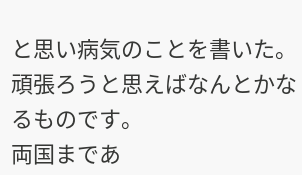と思い病気のことを書いた。
頑張ろうと思えばなんとかなるものです。
両国まであ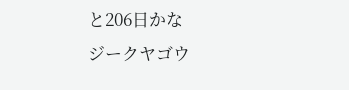と206日かな
ジークヤゴウ